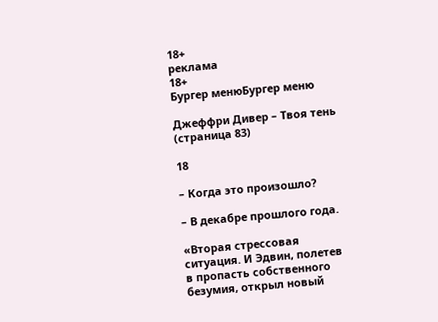18+
реклама
18+
Бургер менюБургер меню

Джеффри Дивер – Твоя тень (страница 83)

18

– Когда это произошло?

– В декабре прошлого года.

«Вторая стрессовая ситуация. И Эдвин, полетев в пропасть собственного безумия, открыл новый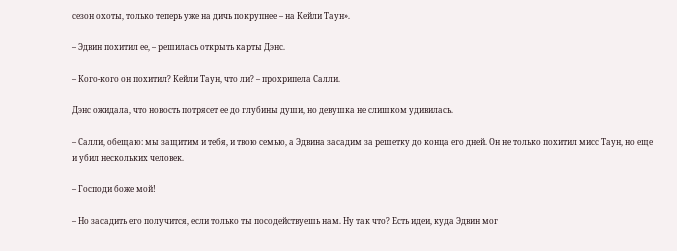сезон охоты, только теперь уже на дичь покрупнее – на Кейли Таун».

– Эдвин похитил ее, – решилась открыть карты Дэнс.

– Кого-кого он похитил? Кейли Таун, что ли? – прохрипела Салли.

Дэнс ожидала, что новость потрясет ее до глубины души, но девушка не слишком удивилась.

– Салли, обещаю: мы защитим и тебя, и твою семью, а Эдвина засадим за решетку до конца его дней. Он не только похитил мисс Таун, но еще и убил нескольких человек.

– Господи боже мой!

– Но засадить его получится, если только ты посодействуешь нам. Ну так что? Есть идеи, куда Эдвин мог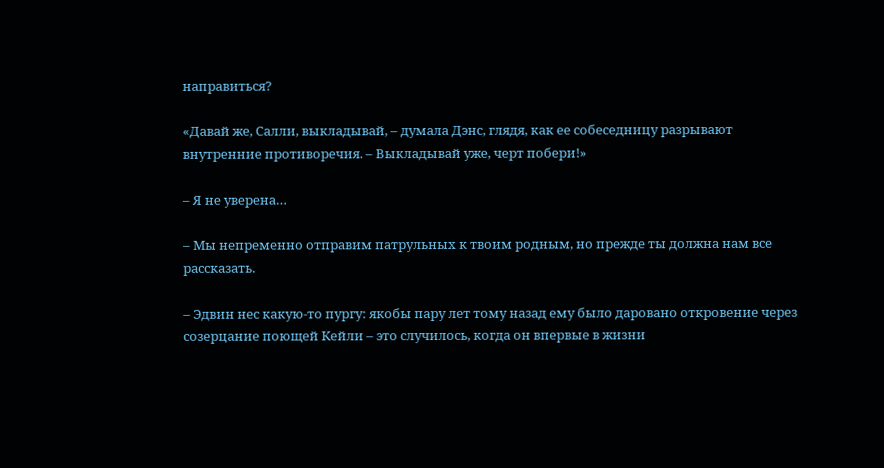направиться?

«Давай же, Салли, выкладывай, – думала Дэнс, глядя, как ее собеседницу разрывают внутренние противоречия. – Выкладывай уже, черт побери!»

– Я не уверена…

– Мы непременно отправим патрульных к твоим родным, но прежде ты должна нам все рассказать.

– Эдвин нес какую-то пургу: якобы пару лет тому назад ему было даровано откровение через созерцание поющей Кейли – это случилось, когда он впервые в жизни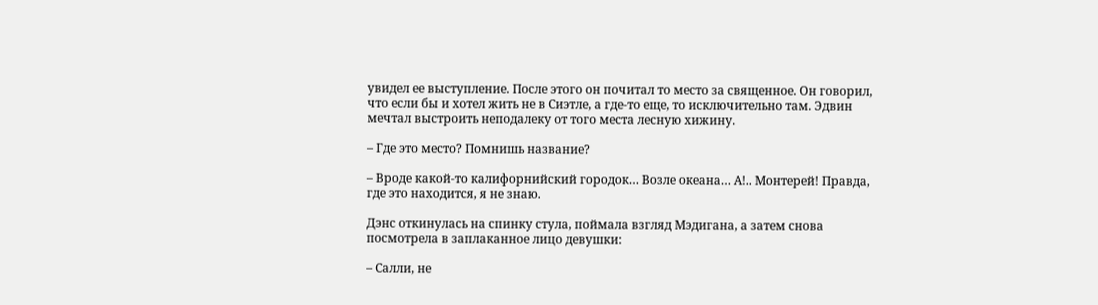увидел ее выступление. После этого он почитал то место за священное. Он говорил, что если бы и хотел жить не в Сиэтле, а где-то еще, то исключительно там. Эдвин мечтал выстроить неподалеку от того места лесную хижину.

– Где это место? Помнишь название?

– Вроде какой-то калифорнийский городок… Возле океана… А!.. Монтерей! Правда, где это находится, я не знаю.

Дэнс откинулась на спинку стула, поймала взгляд Мэдигана, а затем снова посмотрела в заплаканное лицо девушки:

– Салли, не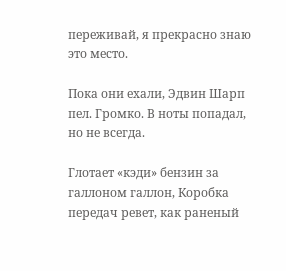переживай, я прекрасно знаю это место.

Пока они ехали, Эдвин Шарп пел. Громко. В ноты попадал, но не всегда.

Глотает «кэди» бензин за галлоном галлон, Коробка передач ревет, как раненый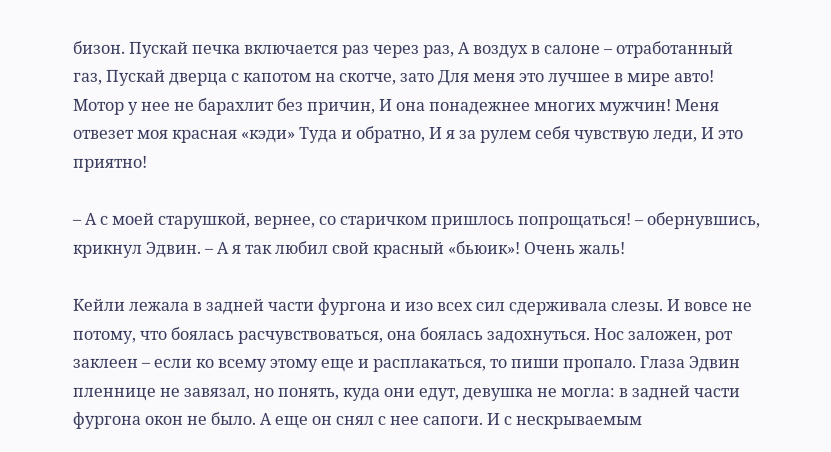бизон. Пускай печка включается раз через раз, А воздух в салоне – отработанный газ, Пускай дверца с капотом на скотче, зато Для меня это лучшее в мире авто! Мотор у нее не барахлит без причин, И она понадежнее многих мужчин! Меня отвезет моя красная «кэди» Туда и обратно, И я за рулем себя чувствую леди, И это приятно!

– А с моей старушкой, вернее, со старичком пришлось попрощаться! – обернувшись, крикнул Эдвин. – А я так любил свой красный «бьюик»! Очень жаль!

Кейли лежала в задней части фургона и изо всех сил сдерживала слезы. И вовсе не потому, что боялась расчувствоваться, она боялась задохнуться. Нос заложен, рот заклеен – если ко всему этому еще и расплакаться, то пиши пропало. Глаза Эдвин пленнице не завязал, но понять, куда они едут, девушка не могла: в задней части фургона окон не было. А еще он снял с нее сапоги. И с нескрываемым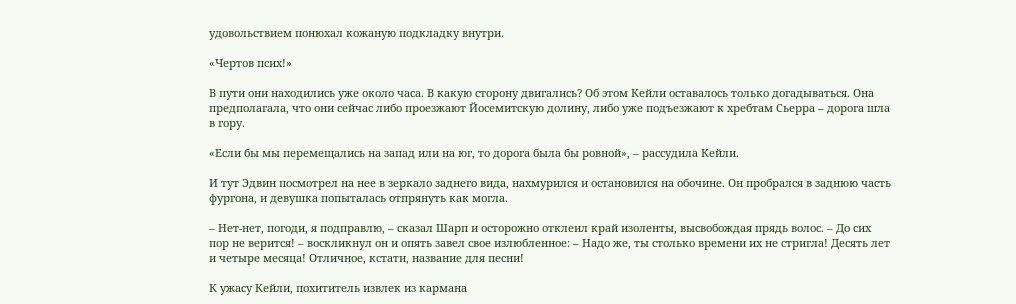удовольствием понюхал кожаную подкладку внутри.

«Чертов псих!»

В пути они находились уже около часа. В какую сторону двигались? Об этом Кейли оставалось только догадываться. Она предполагала, что они сейчас либо проезжают Йосемитскую долину, либо уже подъезжают к хребтам Сьерра – дорога шла в гору.

«Если бы мы перемещались на запад или на юг, то дорога была бы ровной», – рассудила Кейли.

И тут Эдвин посмотрел на нее в зеркало заднего вида, нахмурился и остановился на обочине. Он пробрался в заднюю часть фургона, и девушка попыталась отпрянуть как могла.

– Нет-нет, погоди, я подправлю, – сказал Шарп и осторожно отклеил край изоленты, высвобождая прядь волос. – До сих пор не верится! – воскликнул он и опять завел свое излюбленное: – Надо же, ты столько времени их не стригла! Десять лет и четыре месяца! Отличное, кстати, название для песни!

К ужасу Кейли, похититель извлек из кармана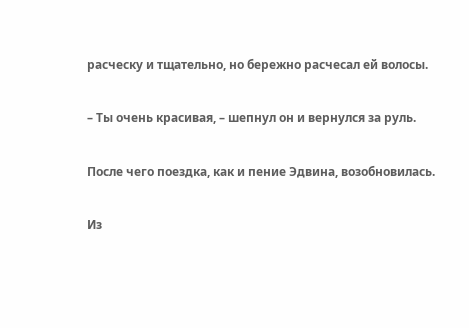расческу и тщательно, но бережно расчесал ей волосы.

– Ты очень красивая, – шепнул он и вернулся за руль.

После чего поездка, как и пение Эдвина, возобновилась.

Из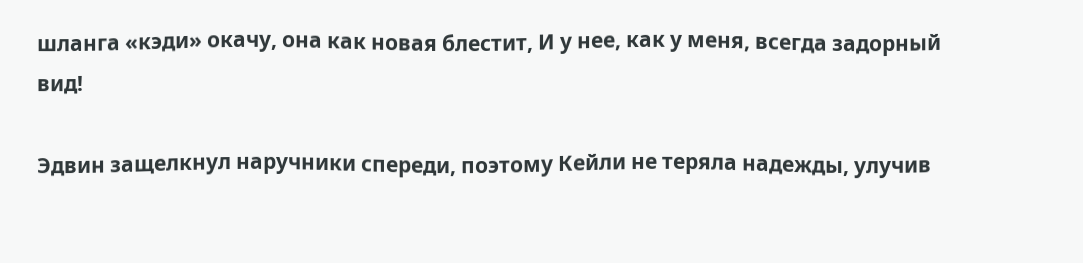шланга «кэди» окачу, она как новая блестит, И у нее, как у меня, всегда задорный вид!

Эдвин защелкнул наручники спереди, поэтому Кейли не теряла надежды, улучив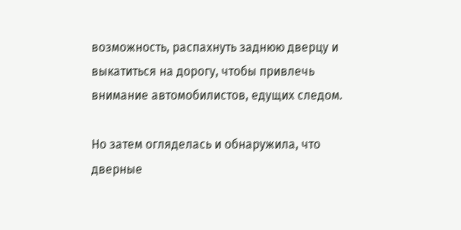возможность, распахнуть заднюю дверцу и выкатиться на дорогу, чтобы привлечь внимание автомобилистов, едущих следом.

Но затем огляделась и обнаружила, что дверные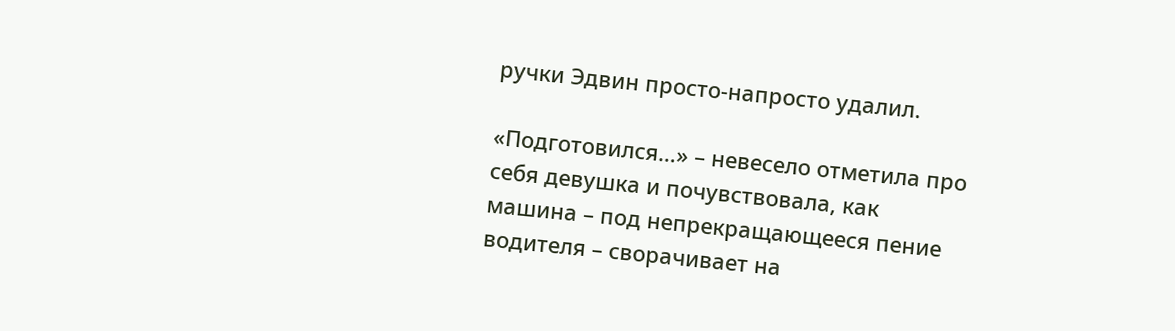ручки Эдвин просто-напросто удалил.

«Подготовился…» – невесело отметила про себя девушка и почувствовала, как машина – под непрекращающееся пение водителя – сворачивает на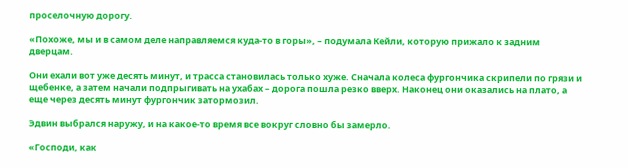проселочную дорогу.

«Похоже, мы и в самом деле направляемся куда-то в горы», – подумала Кейли, которую прижало к задним дверцам.

Они ехали вот уже десять минут, и трасса становилась только хуже. Сначала колеса фургончика скрипели по грязи и щебенке, а затем начали подпрыгивать на ухабах – дорога пошла резко вверх. Наконец они оказались на плато, а еще через десять минут фургончик затормозил.

Эдвин выбрался наружу, и на какое-то время все вокруг словно бы замерло.

«Господи, как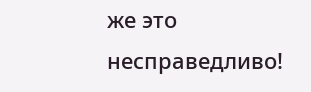же это несправедливо!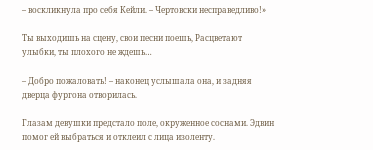– воскликнула про себя Кейли. – Чертовски несправедливо!»

Ты выходишь на сцену, свои песни поешь, Расцветают улыбки, ты плохого не ждешь…

– Добро пожаловать! – наконец услышала она, и задняя дверца фургона отворилась.

Глазам девушки предстало поле, окруженное соснами. Эдвин помог ей выбраться и отклеил с лица изоленту.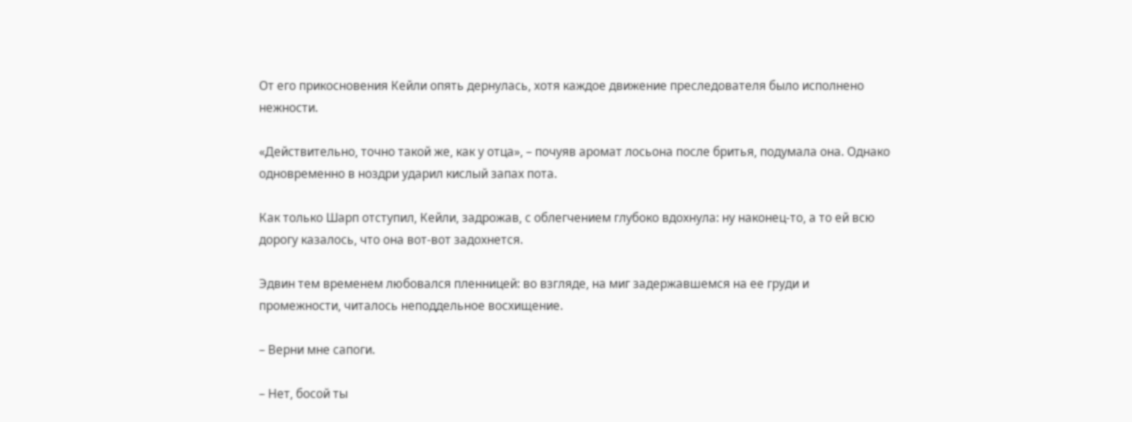От его прикосновения Кейли опять дернулась, хотя каждое движение преследователя было исполнено нежности.

«Действительно, точно такой же, как у отца», – почуяв аромат лосьона после бритья, подумала она. Однако одновременно в ноздри ударил кислый запах пота.

Как только Шарп отступил, Кейли, задрожав, с облегчением глубоко вдохнула: ну наконец-то, а то ей всю дорогу казалось, что она вот-вот задохнется.

Эдвин тем временем любовался пленницей: во взгляде, на миг задержавшемся на ее груди и промежности, читалось неподдельное восхищение.

– Верни мне сапоги.

– Нет, босой ты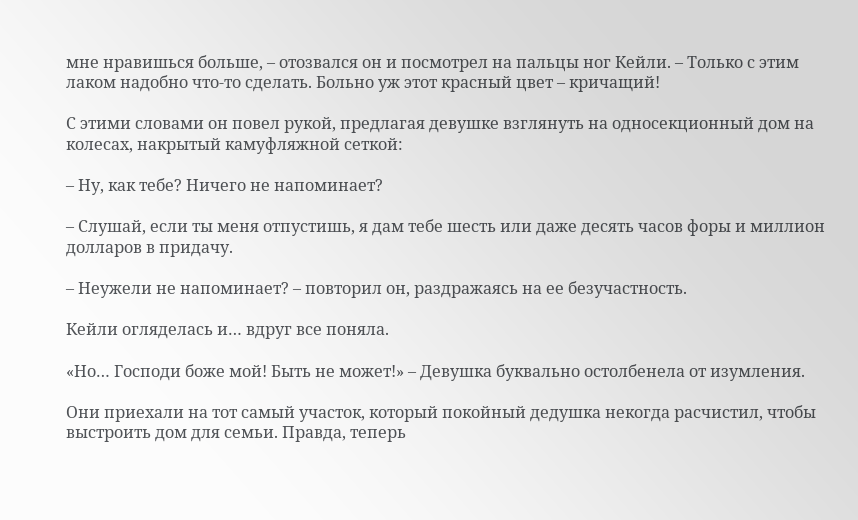мне нравишься больше, – отозвался он и посмотрел на пальцы ног Кейли. – Только с этим лаком надобно что-то сделать. Больно уж этот красный цвет – кричащий!

С этими словами он повел рукой, предлагая девушке взглянуть на односекционный дом на колесах, накрытый камуфляжной сеткой:

– Ну, как тебе? Ничего не напоминает?

– Слушай, если ты меня отпустишь, я дам тебе шесть или даже десять часов форы и миллион долларов в придачу.

– Неужели не напоминает? – повторил он, раздражаясь на ее безучастность.

Кейли огляделась и… вдруг все поняла.

«Но… Господи боже мой! Быть не может!» – Девушка буквально остолбенела от изумления.

Они приехали на тот самый участок, который покойный дедушка некогда расчистил, чтобы выстроить дом для семьи. Правда, теперь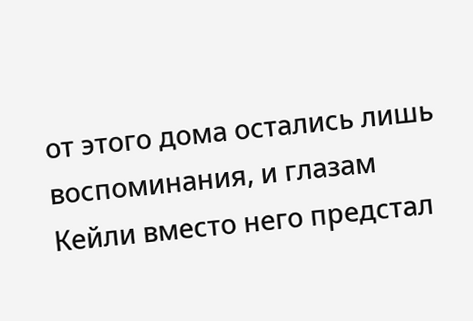от этого дома остались лишь воспоминания, и глазам Кейли вместо него предстал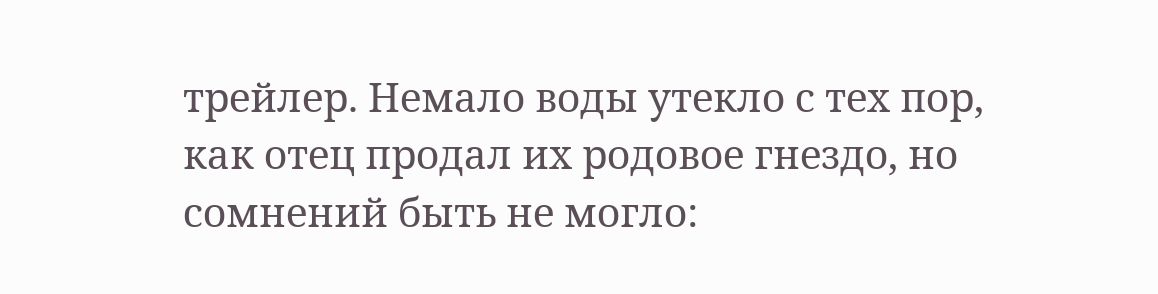трейлер. Немало воды утекло с тех пор, как отец продал их родовое гнездо, но сомнений быть не могло: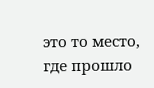это то место, где прошло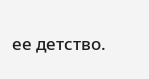ее детство.